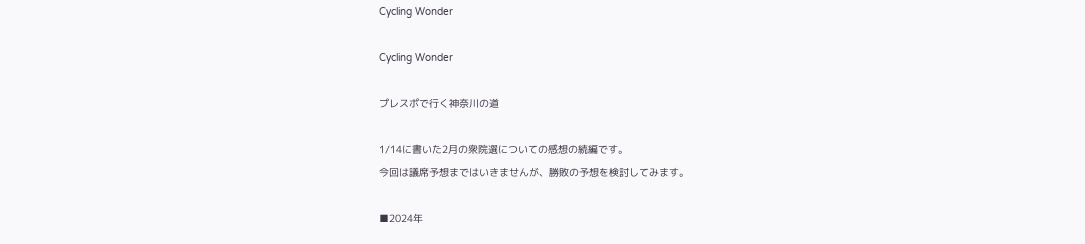Cycling Wonder

Cycling Wonder

プレスポで行く神奈川の道

1/14に書いた2月の衆院選についての感想の続編です。
今回は議席予想まではいきませんが、勝敗の予想を検討してみます。

■2024年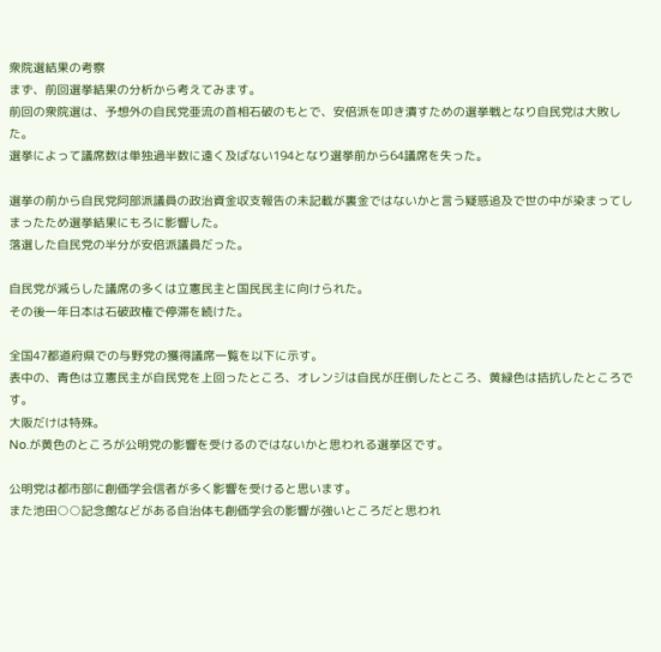衆院選結果の考察
まず、前回選挙結果の分析から考えてみます。
前回の衆院選は、予想外の自民党亜流の首相石破のもとで、安倍派を叩き潰すための選挙戦となり自民党は大敗した。
選挙によって議席数は単独過半数に遠く及ばない194となり選挙前から64議席を失った。

選挙の前から自民党阿部派議員の政治資金収支報告の未記載が裏金ではないかと言う疑惑追及で世の中が染まってしまったため選挙結果にもろに影響した。
落選した自民党の半分が安倍派議員だった。

自民党が減らした議席の多くは立憲民主と国民民主に向けられた。
その後一年日本は石破政権で停滞を続けた。

全国47都道府県での与野党の獲得議席一覧を以下に示す。
表中の、青色は立憲民主が自民党を上回ったところ、オレンジは自民が圧倒したところ、黄緑色は拮抗したところです。
大阪だけは特殊。
No.が黄色のところが公明党の影響を受けるのではないかと思われる選挙区です。

公明党は都市部に創価学会信者が多く影響を受けると思います。
また池田○○記念館などがある自治体も創価学会の影響が強いところだと思われ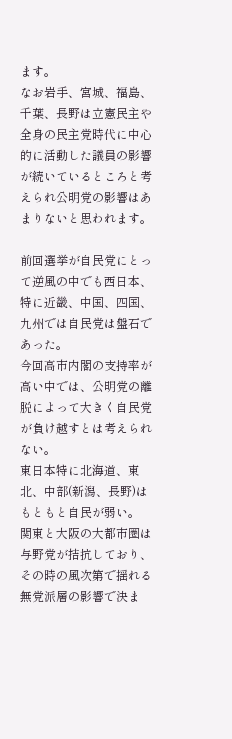ます。
なお岩手、宮城、福島、千葉、長野は立憲民主や全身の民主党時代に中心的に活動した議員の影響が続いているところと考えられ公明党の影響はあまりないと思われます。

前回選挙が自民党にとって逆風の中でも西日本、特に近畿、中国、四国、九州では自民党は盤石であった。
今回高市内閣の支持率が高い中では、公明党の離脱によって大きく自民党が負け越すとは考えられない。
東日本特に北海道、東北、中部(新潟、長野)はもともと自民が弱い。
関東と大阪の大都市圏は与野党が拮抗しており、その時の風次第で揺れる無党派層の影響で決ま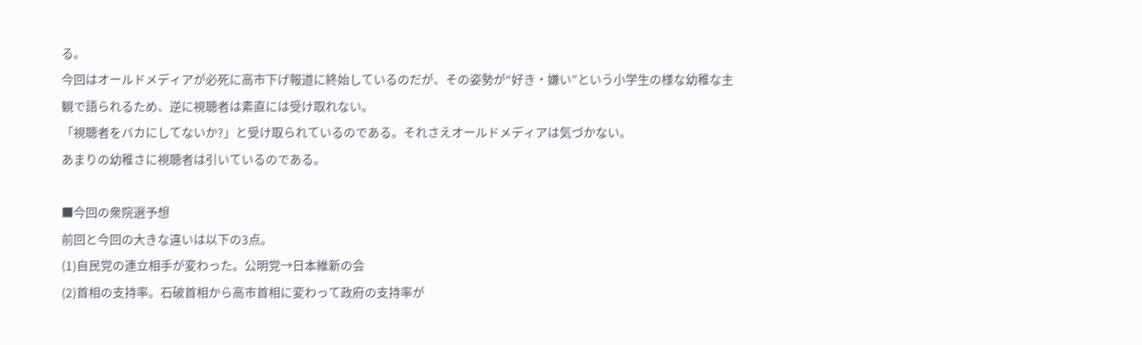る。
今回はオールドメディアが必死に高市下げ報道に終始しているのだが、その姿勢が“好き・嫌い”という小学生の様な幼稚な主観で語られるため、逆に視聴者は素直には受け取れない。
「視聴者をバカにしてないか?」と受け取られているのである。それさえオールドメディアは気づかない。
あまりの幼稚さに視聴者は引いているのである。

■今回の衆院選予想
前回と今回の大きな違いは以下の3点。
(1)自民党の連立相手が変わった。公明党→日本維新の会
(2)首相の支持率。石破首相から高市首相に変わって政府の支持率が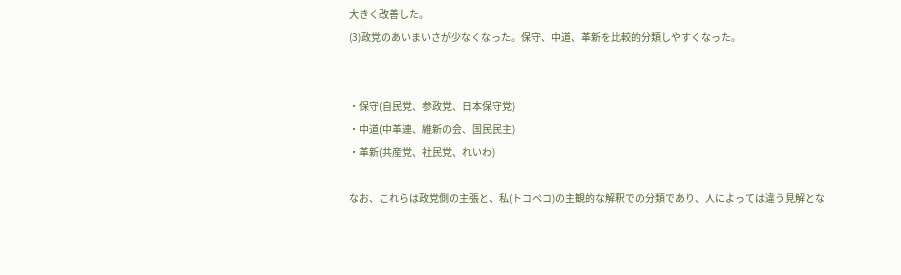大きく改善した。
(3)政党のあいまいさが少なくなった。保守、中道、革新を比較的分類しやすくなった。


・保守(自民党、参政党、日本保守党)
・中道(中革連、維新の会、国民民主)
・革新(共産党、社民党、れいわ)

なお、これらは政党側の主張と、私(トコペコ)の主観的な解釈での分類であり、人によっては違う見解とな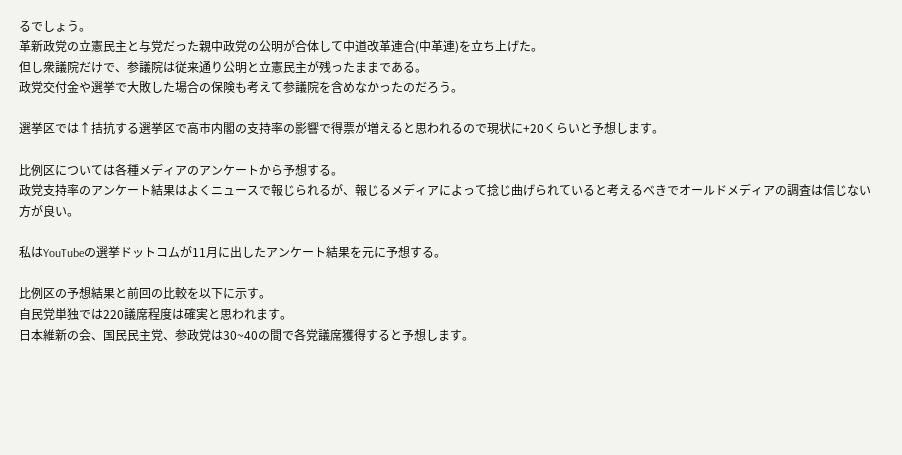るでしょう。
革新政党の立憲民主と与党だった親中政党の公明が合体して中道改革連合(中革連)を立ち上げた。
但し衆議院だけで、参議院は従来通り公明と立憲民主が残ったままである。
政党交付金や選挙で大敗した場合の保険も考えて参議院を含めなかったのだろう。

選挙区では↑拮抗する選挙区で高市内閣の支持率の影響で得票が増えると思われるので現状に+20くらいと予想します。

比例区については各種メディアのアンケートから予想する。
政党支持率のアンケート結果はよくニュースで報じられるが、報じるメディアによって捻じ曲げられていると考えるべきでオールドメディアの調査は信じない方が良い。

私はYouTubeの選挙ドットコムが11月に出したアンケート結果を元に予想する。

比例区の予想結果と前回の比較を以下に示す。
自民党単独では220議席程度は確実と思われます。
日本維新の会、国民民主党、参政党は30~40の間で各党議席獲得すると予想します。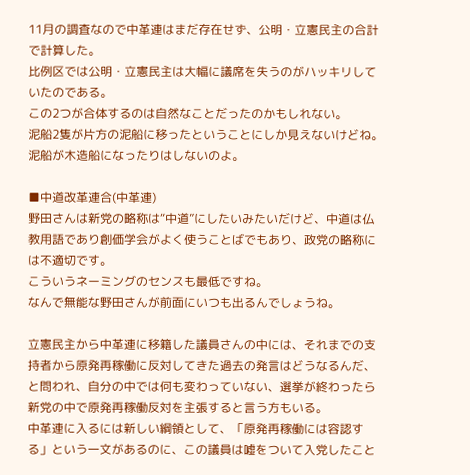11月の調査なので中革連はまだ存在せず、公明・立憲民主の合計で計算した。
比例区では公明・立憲民主は大幅に議席を失うのがハッキリしていたのである。
この2つが合体するのは自然なことだったのかもしれない。
泥船2隻が片方の泥船に移ったということにしか見えないけどね。
泥船が木造船になったりはしないのよ。

■中道改革連合(中革連)
野田さんは新党の略称は“中道”にしたいみたいだけど、中道は仏教用語であり創価学会がよく使うことばでもあり、政党の略称には不適切です。
こういうネーミングのセンスも最低ですね。
なんで無能な野田さんが前面にいつも出るんでしょうね。

立憲民主から中革連に移籍した議員さんの中には、それまでの支持者から原発再稼働に反対してきた過去の発言はどうなるんだ、と問われ、自分の中では何も変わっていない、選挙が終わったら新党の中で原発再稼働反対を主張すると言う方もいる。
中革連に入るには新しい綱領として、「原発再稼働には容認する」という一文があるのに、この議員は嘘をついて入党したこと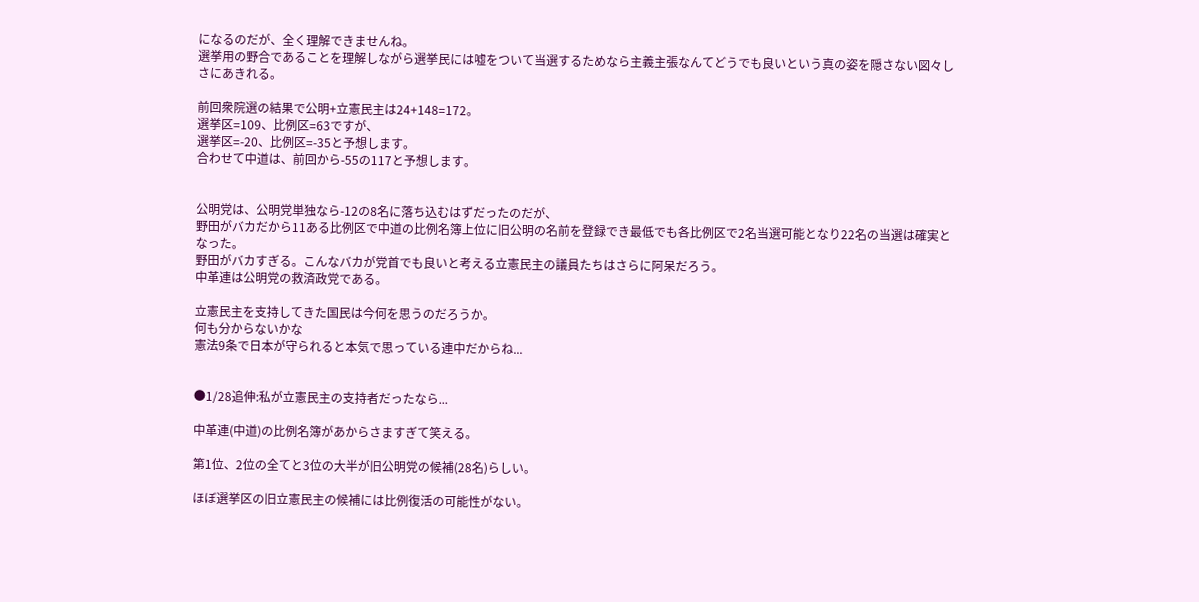になるのだが、全く理解できませんね。
選挙用の野合であることを理解しながら選挙民には嘘をついて当選するためなら主義主張なんてどうでも良いという真の姿を隠さない図々しさにあきれる。

前回衆院選の結果で公明+立憲民主は24+148=172。
選挙区=109、比例区=63ですが、
選挙区=-20、比例区=-35と予想します。
合わせて中道は、前回から-55の117と予想します。


公明党は、公明党単独なら-12の8名に落ち込むはずだったのだが、
野田がバカだから11ある比例区で中道の比例名簿上位に旧公明の名前を登録でき最低でも各比例区で2名当選可能となり22名の当選は確実となった。
野田がバカすぎる。こんなバカが党首でも良いと考える立憲民主の議員たちはさらに阿呆だろう。
中革連は公明党の救済政党である。

立憲民主を支持してきた国民は今何を思うのだろうか。
何も分からないかな
憲法9条で日本が守られると本気で思っている連中だからね...


●1/28追伸:私が立憲民主の支持者だったなら...

中革連(中道)の比例名簿があからさますぎて笑える。

第1位、2位の全てと3位の大半が旧公明党の候補(28名)らしい。

ほぼ選挙区の旧立憲民主の候補には比例復活の可能性がない。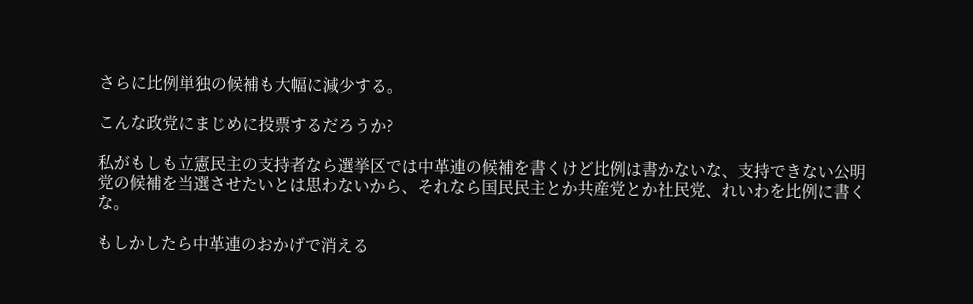さらに比例単独の候補も大幅に減少する。

こんな政党にまじめに投票するだろうか?

私がもしも立憲民主の支持者なら選挙区では中革連の候補を書くけど比例は書かないな、支持できない公明党の候補を当選させたいとは思わないから、それなら国民民主とか共産党とか社民党、れいわを比例に書くな。

もしかしたら中革連のおかげで消える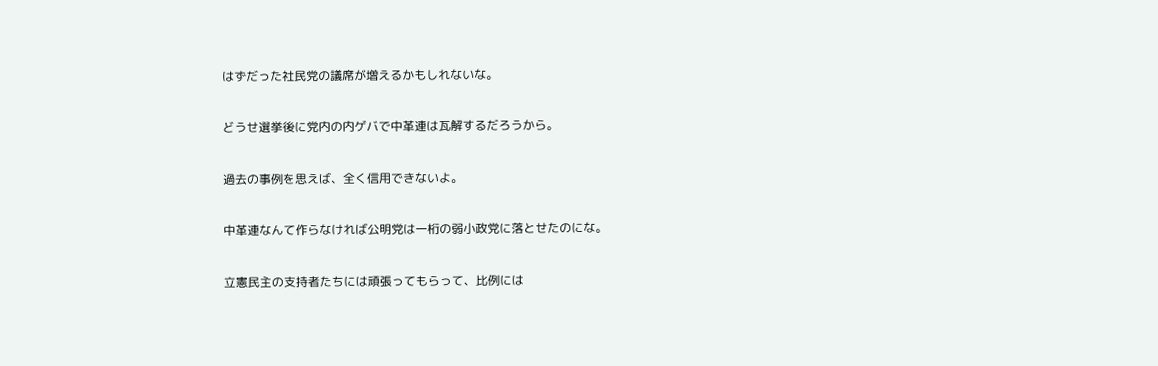はずだった社民党の議席が増えるかもしれないな。

どうせ選挙後に党内の内ゲバで中革連は瓦解するだろうから。

過去の事例を思えば、全く信用できないよ。

中革連なんて作らなければ公明党は一桁の弱小政党に落とせたのにな。

立憲民主の支持者たちには頑張ってもらって、比例には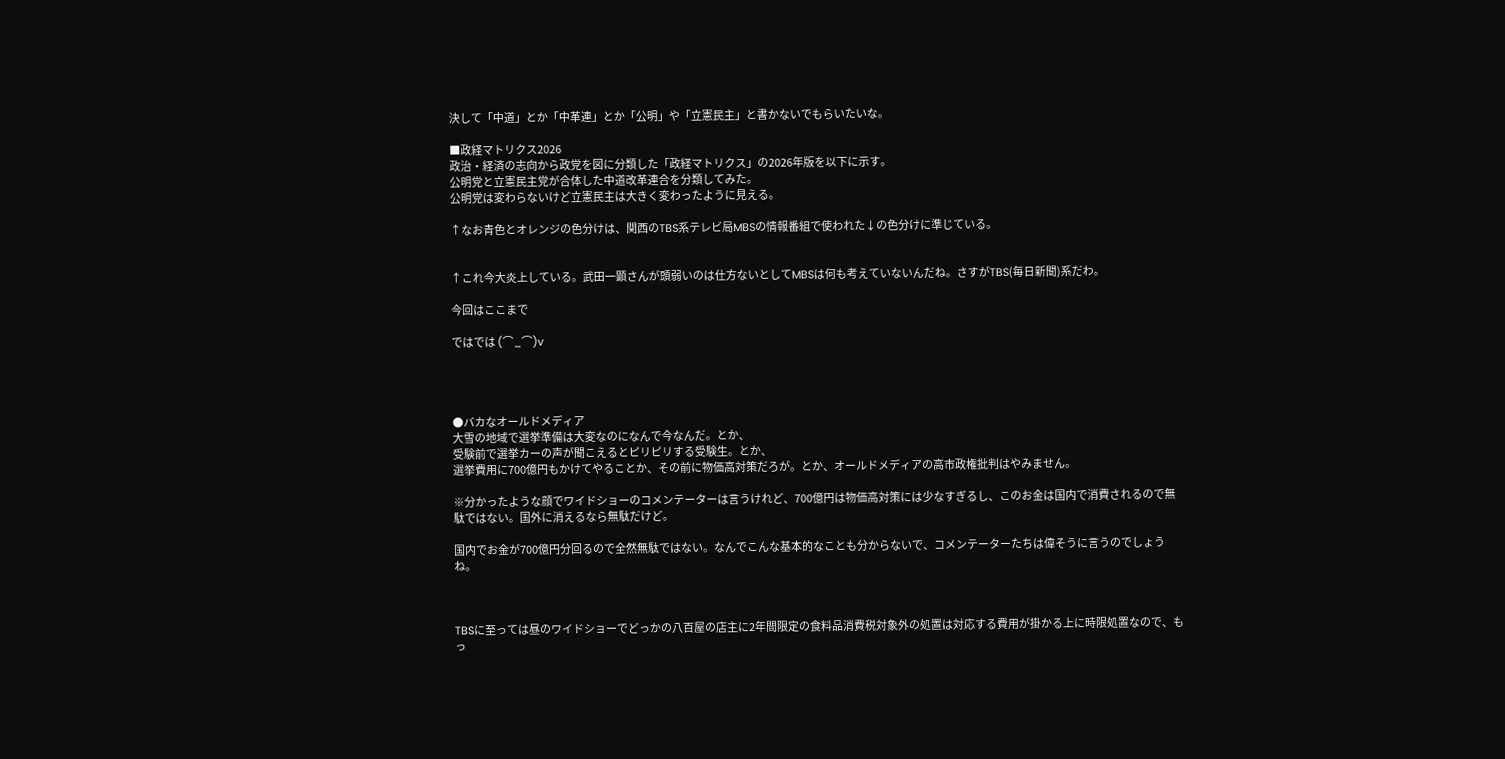決して「中道」とか「中革連」とか「公明」や「立憲民主」と書かないでもらいたいな。

■政経マトリクス2026
政治・経済の志向から政党を図に分類した「政経マトリクス」の2026年版を以下に示す。
公明党と立憲民主党が合体した中道改革連合を分類してみた。
公明党は変わらないけど立憲民主は大きく変わったように見える。

↑なお青色とオレンジの色分けは、関西のTBS系テレビ局MBSの情報番組で使われた↓の色分けに準じている。


↑これ今大炎上している。武田一顕さんが頭弱いのは仕方ないとしてMBSは何も考えていないんだね。さすがTBS(毎日新聞)系だわ。

今回はここまで

ではでは (⌒_⌒)v




●バカなオールドメディア
大雪の地域で選挙準備は大変なのになんで今なんだ。とか、
受験前で選挙カーの声が聞こえるとピリピリする受験生。とか、
選挙費用に700億円もかけてやることか、その前に物価高対策だろが。とか、オールドメディアの高市政権批判はやみません。

※分かったような顔でワイドショーのコメンテーターは言うけれど、700億円は物価高対策には少なすぎるし、このお金は国内で消費されるので無駄ではない。国外に消えるなら無駄だけど。

国内でお金が700億円分回るので全然無駄ではない。なんでこんな基本的なことも分からないで、コメンテーターたちは偉そうに言うのでしょうね。



TBSに至っては昼のワイドショーでどっかの八百屋の店主に2年間限定の食料品消費税対象外の処置は対応する費用が掛かる上に時限処置なので、もっ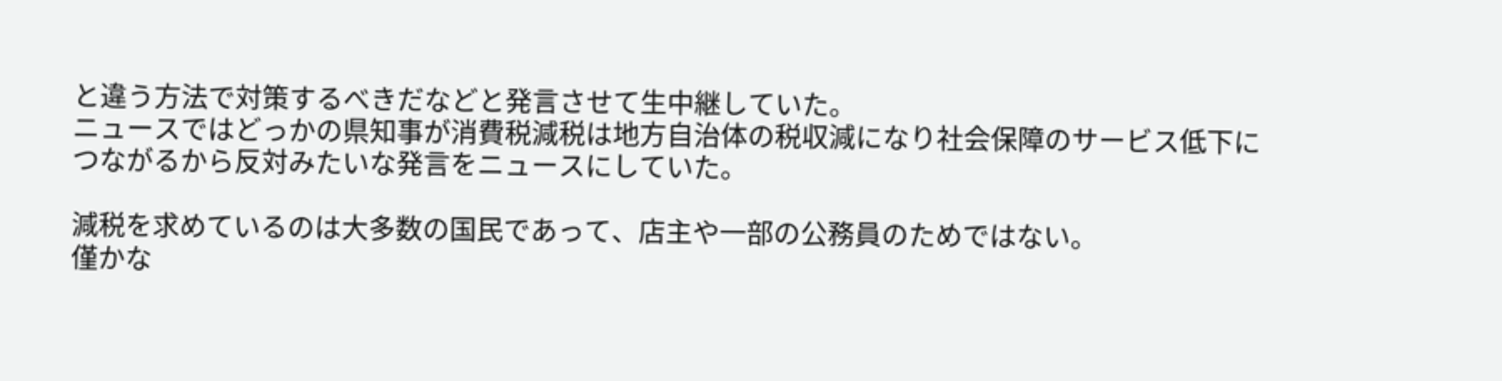と違う方法で対策するべきだなどと発言させて生中継していた。
ニュースではどっかの県知事が消費税減税は地方自治体の税収減になり社会保障のサービス低下につながるから反対みたいな発言をニュースにしていた。

減税を求めているのは大多数の国民であって、店主や一部の公務員のためではない。
僅かな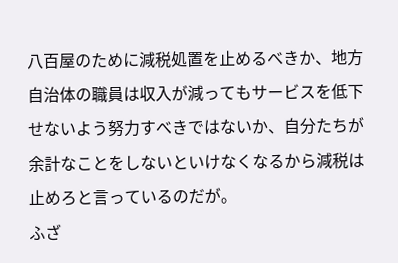八百屋のために減税処置を止めるべきか、地方自治体の職員は収入が減ってもサービスを低下せないよう努力すべきではないか、自分たちが余計なことをしないといけなくなるから減税は止めろと言っているのだが。
ふざ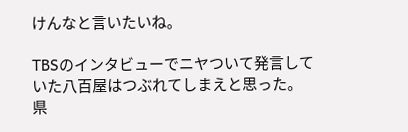けんなと言いたいね。

TBSのインタビューでニヤついて発言していた八百屋はつぶれてしまえと思った。
県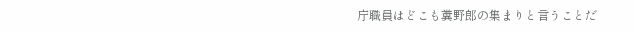庁職員はどこも糞野郎の集まりと言うことだ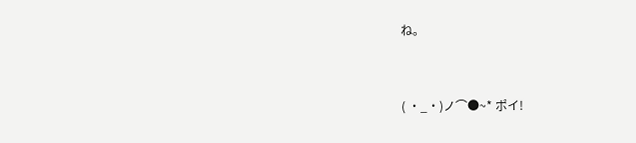ね。


( ・_・)ノ⌒●~* ポイ!